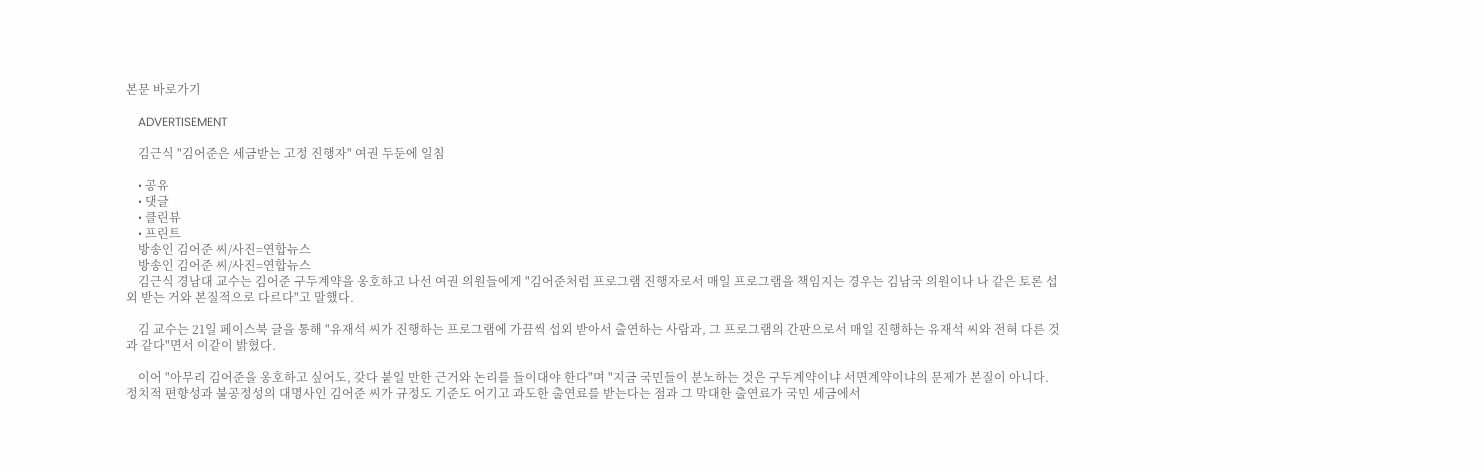본문 바로가기

    ADVERTISEMENT

    김근식 "김어준은 세금받는 고정 진행자" 여권 두둔에 일침

    • 공유
    • 댓글
    • 클린뷰
    • 프린트
    방송인 김어준 씨/사진=연합뉴스
    방송인 김어준 씨/사진=연합뉴스
    김근식 경남대 교수는 김어준 구두계약을 옹호하고 나선 여권 의원들에게 "김어준처럼 프로그램 진행자로서 매일 프로그램을 책임지는 경우는 김남국 의원이나 나 같은 토론 섭외 받는 거와 본질적으로 다르다"고 말했다.

    김 교수는 21일 페이스북 글을 통해 "유재석 씨가 진행하는 프로그램에 가끔씩 섭외 받아서 출연하는 사람과, 그 프로그램의 간판으로서 매일 진행하는 유재석 씨와 전혀 다른 것과 같다"면서 이같이 밝혔다.

    이어 "아무리 김어준을 옹호하고 싶어도, 갖다 붙일 만한 근거와 논리를 들이대야 한다"며 "지금 국민들이 분노하는 것은 구두계약이냐 서면계약이냐의 문제가 본질이 아니다. 정치적 편향성과 불공정성의 대명사인 김어준 씨가 규정도 기준도 어기고 과도한 출연료를 받는다는 점과 그 막대한 출연료가 국민 세금에서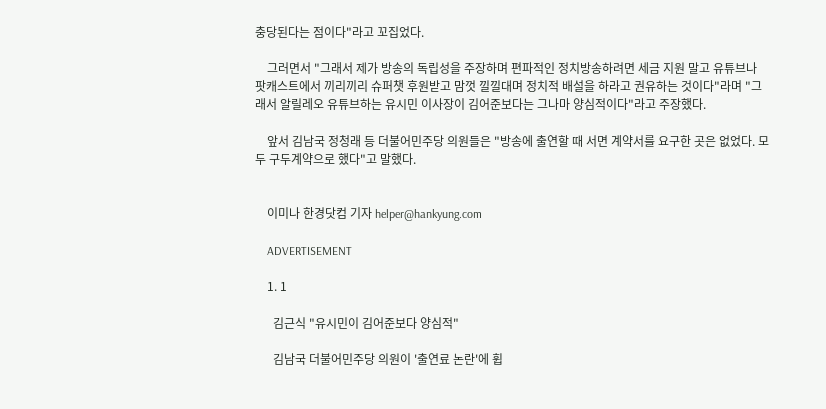충당된다는 점이다"라고 꼬집었다.

    그러면서 "그래서 제가 방송의 독립성을 주장하며 편파적인 정치방송하려면 세금 지원 말고 유튜브나 팟캐스트에서 끼리끼리 슈퍼챗 후원받고 맘껏 낄낄대며 정치적 배설을 하라고 권유하는 것이다"라며 "그래서 알릴레오 유튜브하는 유시민 이사장이 김어준보다는 그나마 양심적이다"라고 주장했다.

    앞서 김남국 정청래 등 더불어민주당 의원들은 "방송에 출연할 때 서면 계약서를 요구한 곳은 없었다. 모두 구두계약으로 했다"고 말했다.


    이미나 한경닷컴 기자 helper@hankyung.com

    ADVERTISEMENT

    1. 1

      김근식 "유시민이 김어준보다 양심적"

      김남국 더불어민주당 의원이 '출연료 논란'에 휩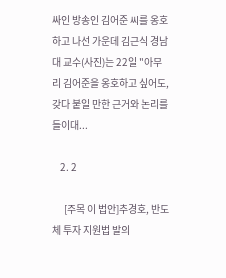싸인 방송인 김어준 씨를 옹호하고 나선 가운데 김근식 경남대 교수(사진)는 22일 "아무리 김어준을 옹호하고 싶어도, 갖다 붙일 만한 근거와 논리를 들이대...

    2. 2

      [주목 이 법안]추경호, 반도체 투자 지원법 발의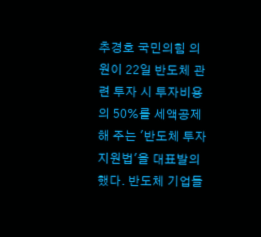추경호 국민의힘 의원이 22일 반도체 관련 투자 시 투자비용의 50%를 세액공제해 주는 '반도체 투자 지원법'을 대표발의했다. 반도체 기업들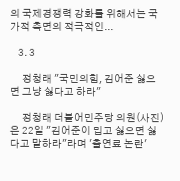의 국제경쟁력 강화를 위해서는 국가적 측면의 적극적인...

    3. 3

      정청래 "국민의힘, 김어준 싫으면 그냥 싫다고 하라"

      정청래 더불어민주당 의원(사진)은 22일 "김어준이 밉고 싫으면 싫다고 말하라"라며 '출연료 논란'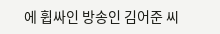에 휩싸인 방송인 김어준 씨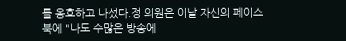를 옹호하고 나섰다.정 의원은 이날 자신의 페이스북에 "나도 수많은 방송에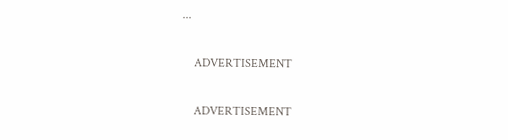...

    ADVERTISEMENT

    ADVERTISEMENT